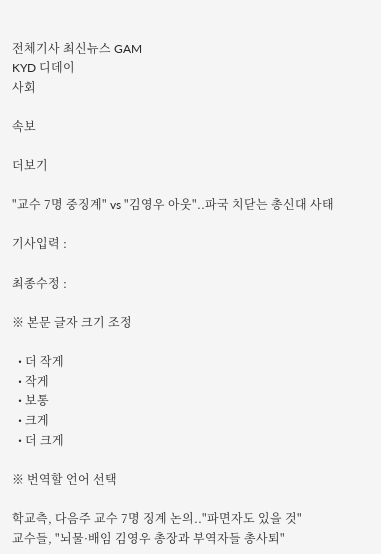전체기사 최신뉴스 GAM
KYD 디데이
사회

속보

더보기

"교수 7명 중징계" vs "김영우 아웃"..파국 치닫는 총신대 사태

기사입력 :

최종수정 :

※ 본문 글자 크기 조정

  • 더 작게
  • 작게
  • 보통
  • 크게
  • 더 크게

※ 번역할 언어 선택

학교측, 다음주 교수 7명 징계 논의.."파면자도 있을 것"
교수들, "뇌물·배임 김영우 총장과 부역자들 총사퇴"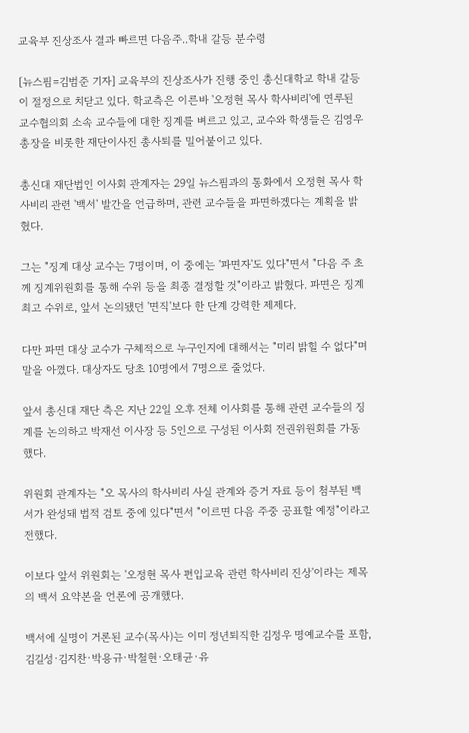교육부 진상조사 결과 빠르면 다음주..학내 갈등 분수령

[뉴스핌=김범준 기자] 교육부의 진상조사가 진행 중인 총신대학교 학내 갈등이 절정으로 치닫고 있다. 학교측은 이른바 '오정현 목사 학사비리'에 연루된 교수협의회 소속 교수들에 대한 징계를 벼르고 있고, 교수와 학생들은 김영우 총장을 비롯한 재단이사진 총사퇴를 밀어붙이고 있다.

총신대 재단법인 이사회 관계자는 29일 뉴스핌과의 통화에서 오정현 목사 학사비리 관련 '백서' 발간을 언급하며, 관련 교수들을 파면하겠다는 계획을 밝혔다.

그는 "징계 대상 교수는 7명이며, 이 중에는 '파면자'도 있다"면서 "다음 주 초께 징계위원회를 통해 수위 등을 최종 결정할 것"이라고 밝혔다. 파면은 징계 최고 수위로, 앞서 논의됐던 '면직'보다 한 단계 강력한 제제다.

다만 파면 대상 교수가 구체적으로 누구인지에 대해서는 "미리 밝힐 수 없다"며 말을 아꼈다. 대상자도 당초 10명에서 7명으로 줄었다.

앞서 총신대 재단 측은 지난 22일 오후 전체 이사회를 통해 관련 교수들의 징계를 논의하고 박재선 이사장 등 5인으로 구성된 이사회 전권위원회를 가동했다.

위원회 관계자는 "오 목사의 학사비리 사실 관계와 증거 자료 등이 첨부된 백서가 완성돼 법적 검토 중에 있다"면서 "이르면 다음 주중 공표할 예정"이라고 전했다.

이보다 앞서 위원회는 '오정현 목사 편입교육 관련 학사비리 진상'이라는 제목의 백서 요약본을 언론에 공개했다.

백서에 실명이 거론된 교수(목사)는 이미 정년퇴직한 김정우 명예교수를 포함, 김길성·김지찬·박용규·박철현·오태균·유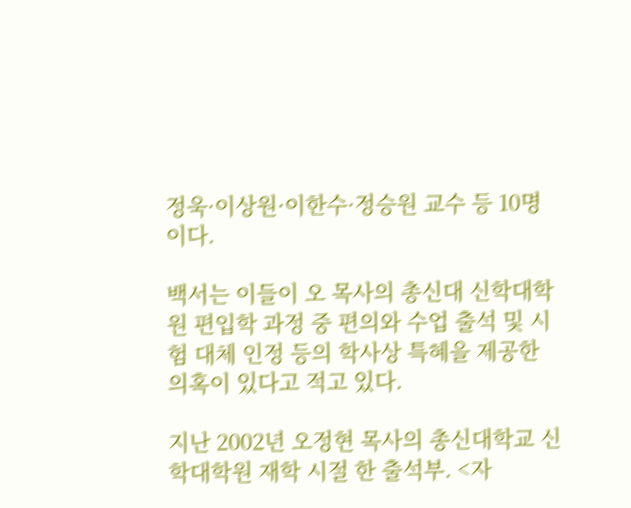정욱·이상원·이한수·정승원 교수 등 10명이다.

백서는 이들이 오 목사의 총신대 신학대학원 편입학 과정 중 편의와 수업 출석 및 시험 대체 인정 등의 학사상 특혜을 제공한 의혹이 있다고 적고 있다.

지난 2002년 오정현 목사의 총신대학교 신학대학원 재학 시절 한 출석부. <자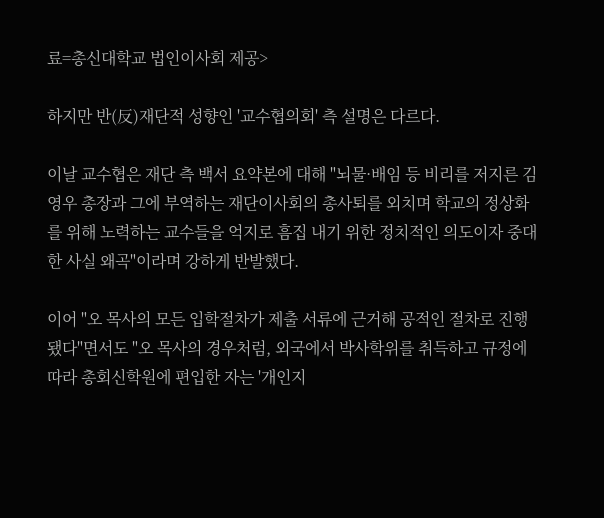료=총신대학교 법인이사회 제공>

하지만 반(反)재단적 성향인 '교수협의회' 측 설명은 다르다.

이날 교수협은 재단 측 백서 요약본에 대해 "뇌물·배임 등 비리를 저지른 김영우 총장과 그에 부역하는 재단이사회의 총사퇴를 외치며 학교의 정상화를 위해 노력하는 교수들을 억지로 흠집 내기 위한 정치적인 의도이자 중대한 사실 왜곡"이라며 강하게 반발했다.

이어 "오 목사의 모든 입학절차가 제출 서류에 근거해 공적인 절차로 진행됐다"면서도 "오 목사의 경우처럼, 외국에서 박사학위를 취득하고 규정에 따라 총회신학원에 편입한 자는 '개인지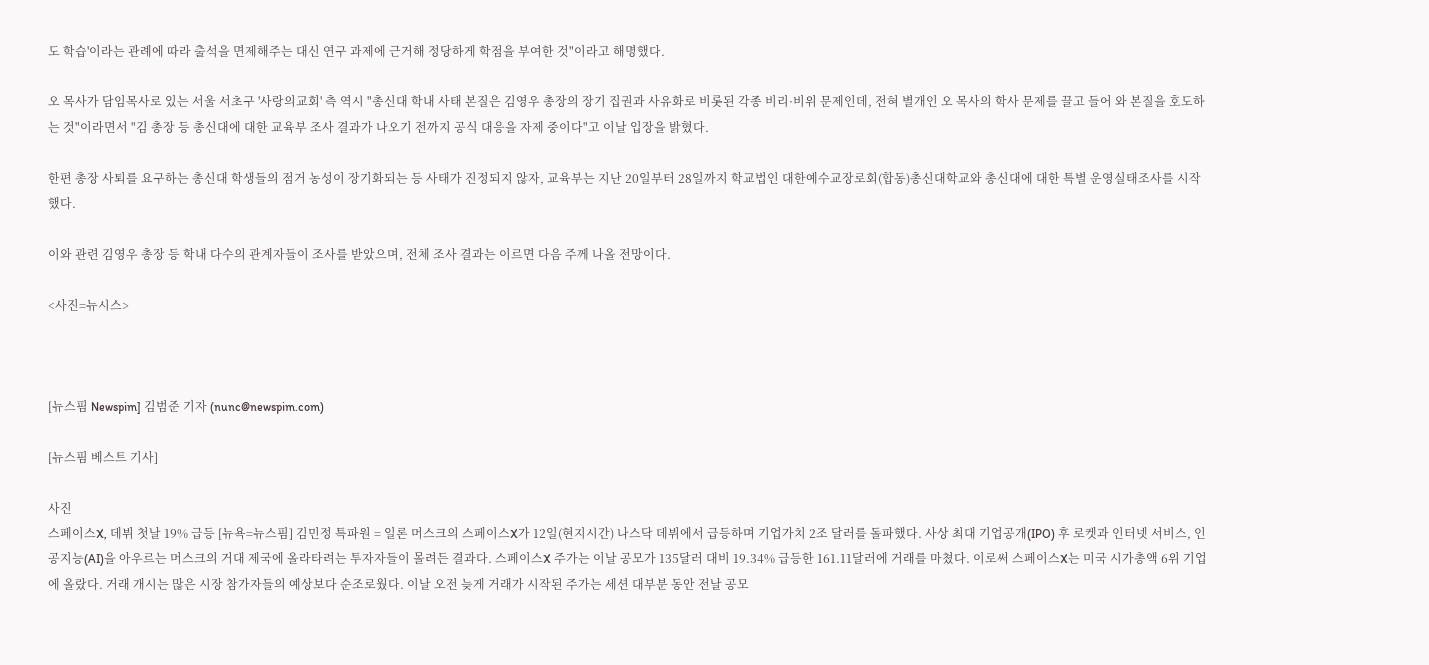도 학습'이라는 관례에 따라 출석을 면제해주는 대신 연구 과제에 근거해 정당하게 학점을 부여한 것"이라고 해명했다.

오 목사가 담임목사로 있는 서울 서초구 '사랑의교회' 측 역시 "총신대 학내 사태 본질은 김영우 총장의 장기 집권과 사유화로 비롯된 각종 비리·비위 문제인데, 전혀 별개인 오 목사의 학사 문제를 끌고 들어 와 본질을 호도하는 것"이라면서 "김 총장 등 총신대에 대한 교육부 조사 결과가 나오기 전까지 공식 대응을 자제 중이다"고 이날 입장을 밝혔다.

한편 총장 사퇴를 요구하는 총신대 학생들의 점거 농성이 장기화되는 등 사태가 진정되지 않자, 교육부는 지난 20일부터 28일까지 학교법인 대한예수교장로회(합동)총신대학교와 총신대에 대한 특별 운영실태조사를 시작했다.

이와 관련 김영우 총장 등 학내 다수의 관계자들이 조사를 받았으며, 전체 조사 결과는 이르면 다음 주께 나올 전망이다.

<사진=뉴시스>



[뉴스핌 Newspim] 김범준 기자 (nunc@newspim.com)

[뉴스핌 베스트 기사]

사진
스페이스X, 데뷔 첫날 19% 급등 [뉴욕=뉴스핌] 김민정 특파원 = 일론 머스크의 스페이스X가 12일(현지시간) 나스닥 데뷔에서 급등하며 기업가치 2조 달러를 돌파했다. 사상 최대 기업공개(IPO) 후 로켓과 인터넷 서비스, 인공지능(AI)을 아우르는 머스크의 거대 제국에 올라타려는 투자자들이 몰려든 결과다. 스페이스X 주가는 이날 공모가 135달러 대비 19.34% 급등한 161.11달러에 거래를 마쳤다. 이로써 스페이스X는 미국 시가총액 6위 기업에 올랐다. 거래 개시는 많은 시장 참가자들의 예상보다 순조로웠다. 이날 오전 늦게 거래가 시작된 주가는 세션 대부분 동안 전날 공모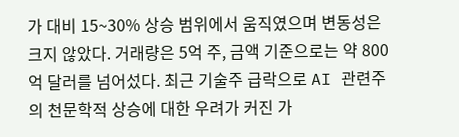가 대비 15~30% 상승 범위에서 움직였으며 변동성은 크지 않았다. 거래량은 5억 주, 금액 기준으로는 약 800억 달러를 넘어섰다. 최근 기술주 급락으로 AI 관련주의 천문학적 상승에 대한 우려가 커진 가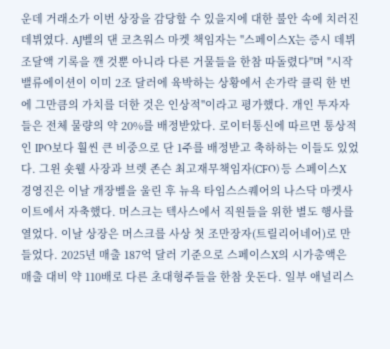운데 거래소가 이번 상장을 감당할 수 있을지에 대한 불안 속에 치러진 데뷔였다. AJ벨의 댄 코츠워스 마켓 책임자는 "스페이스X는 증시 데뷔 조달액 기록을 깬 것뿐 아니라 다른 거물들을 한참 따돌렸다"며 "시작 밸류에이션이 이미 2조 달러에 육박하는 상황에서 손가락 클릭 한 번에 그만큼의 가치를 더한 것은 인상적"이라고 평가했다. 개인 투자자들은 전체 물량의 약 20%를 배정받았다. 로이터통신에 따르면 통상적인 IPO보다 훨씬 큰 비중으로 단 1주를 배정받고 축하하는 이들도 있었다. 그윈 숏웰 사장과 브렛 존슨 최고재무책임자(CFO) 등 스페이스X 경영진은 이날 개장벨을 울린 후 뉴욕 타임스스퀘어의 나스닥 마켓사이트에서 자축했다. 머스크는 텍사스에서 직원들을 위한 별도 행사를 열었다. 이날 상장은 머스크를 사상 첫 조만장자(트릴리어네어)로 만들었다. 2025년 매출 187억 달러 기준으로 스페이스X의 시가총액은 매출 대비 약 110배로 다른 초대형주들을 한참 웃돈다. 일부 애널리스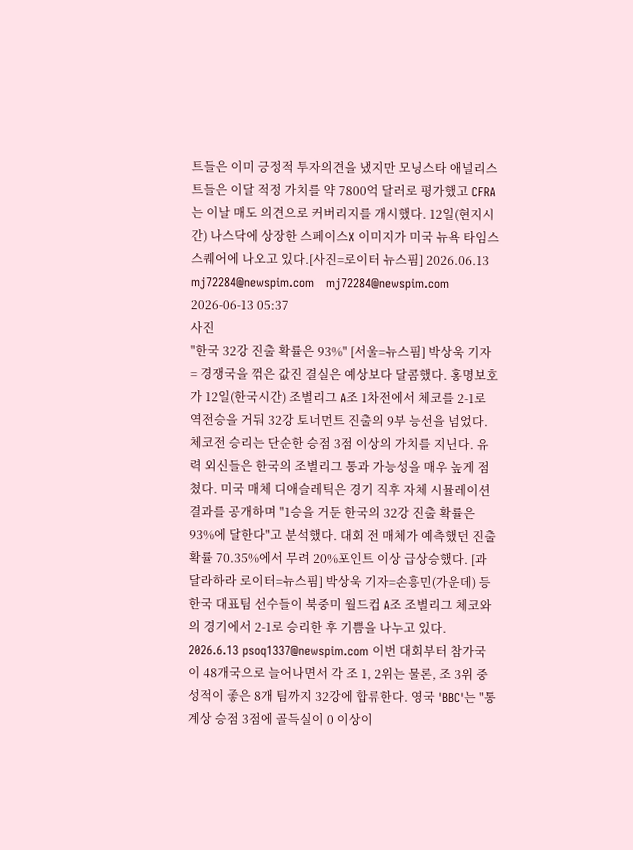트들은 이미 긍정적 투자의견을 냈지만 모닝스타 애널리스트들은 이달 적정 가치를 약 7800억 달러로 평가했고 CFRA는 이날 매도 의견으로 커버리지를 개시했다. 12일(현지시간) 나스닥에 상장한 스페이스X 이미지가 미국 뉴욕 타임스스퀘어에 나오고 있다.[사진=로이터 뉴스핌] 2026.06.13 mj72284@newspim.com   mj72284@newspim.com 2026-06-13 05:37
사진
"한국 32강 진출 확률은 93%" [서울=뉴스핌] 박상욱 기자 = 경쟁국을 꺾은 값진 결실은 예상보다 달콤했다. 홍명보호가 12일(한국시간) 조별리그 A조 1차전에서 체코를 2-1로 역전승을 거둬 32강 토너먼트 진출의 9부 능선을 넘었다. 체코전 승리는 단순한 승점 3점 이상의 가치를 지닌다. 유력 외신들은 한국의 조별리그 통과 가능성을 매우 높게 점쳤다. 미국 매체 디애슬레틱은 경기 직후 자체 시뮬레이션 결과를 공개하며 "1승을 거둔 한국의 32강 진출 확률은 93%에 달한다"고 분석했다. 대회 전 매체가 예측했던 진출 확률 70.35%에서 무려 20%포인트 이상 급상승했다. [과달라하라 로이터=뉴스핌] 박상욱 기자=손흥민(가운데) 등 한국 대표팀 선수들이 북중미 월드컵 A조 조별리그 체코와의 경기에서 2-1로 승리한 후 기쁨을 나누고 있다. 2026.6.13 psoq1337@newspim.com 이번 대회부터 참가국이 48개국으로 늘어나면서 각 조 1, 2위는 물론, 조 3위 중 성적이 좋은 8개 팀까지 32강에 합류한다. 영국 'BBC'는 "통계상 승점 3점에 골득실이 0 이상이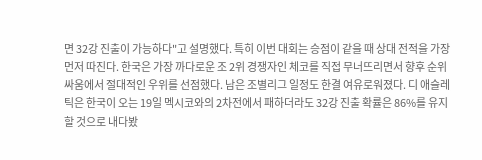면 32강 진출이 가능하다"고 설명했다. 특히 이번 대회는 승점이 같을 때 상대 전적을 가장 먼저 따진다. 한국은 가장 까다로운 조 2위 경쟁자인 체코를 직접 무너뜨리면서 향후 순위 싸움에서 절대적인 우위를 선점했다. 남은 조별리그 일정도 한결 여유로워졌다. 디 애슬레틱은 한국이 오는 19일 멕시코와의 2차전에서 패하더라도 32강 진출 확률은 86%를 유지할 것으로 내다봤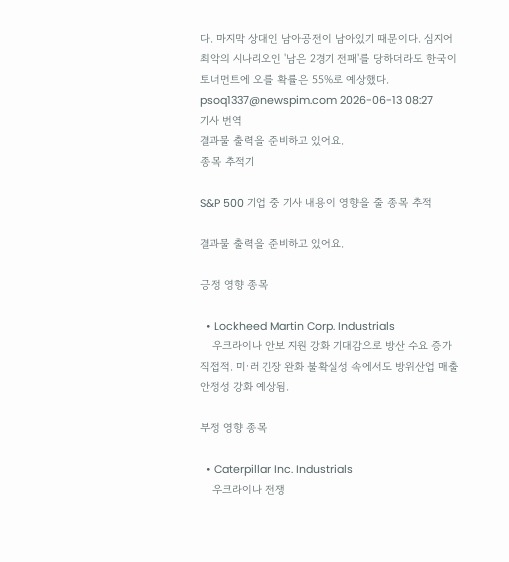다. 마지막 상대인 남아공전이 남아있기 때문이다. 심지어 최악의 시나리오인 '남은 2경기 전패'를 당하더라도 한국이 토너먼트에 오를 확률은 55%로 예상했다. psoq1337@newspim.com 2026-06-13 08:27
기사 번역
결과물 출력을 준비하고 있어요.
종목 추적기

S&P 500 기업 중 기사 내용이 영향을 줄 종목 추적

결과물 출력을 준비하고 있어요.

긍정 영향 종목

  • Lockheed Martin Corp. Industrials
    우크라이나 안보 지원 강화 기대감으로 방산 수요 증가 직접적. 미·러 긴장 완화 불확실성 속에서도 방위산업 매출 안정성 강화 예상됨.

부정 영향 종목

  • Caterpillar Inc. Industrials
    우크라이나 전쟁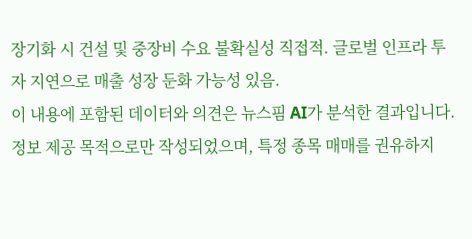장기화 시 건설 및 중장비 수요 불확실성 직접적. 글로벌 인프라 투자 지연으로 매출 성장 둔화 가능성 있음.
이 내용에 포함된 데이터와 의견은 뉴스핌 AI가 분석한 결과입니다. 정보 제공 목적으로만 작성되었으며, 특정 종목 매매를 권유하지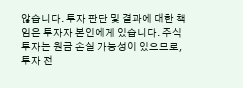않습니다. 투자 판단 및 결과에 대한 책임은 투자자 본인에게 있습니다. 주식 투자는 원금 손실 가능성이 있으므로, 투자 전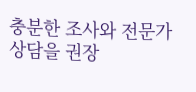충분한 조사와 전문가 상담을 권장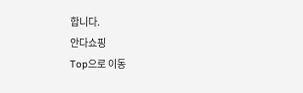합니다.
안다쇼핑
Top으로 이동